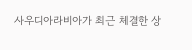사우디아라비아가 최근 체결한 상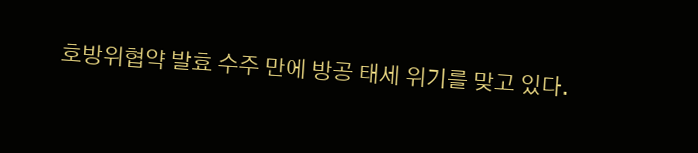호방위협약 발효 수주 만에 방공 태세 위기를 맞고 있다.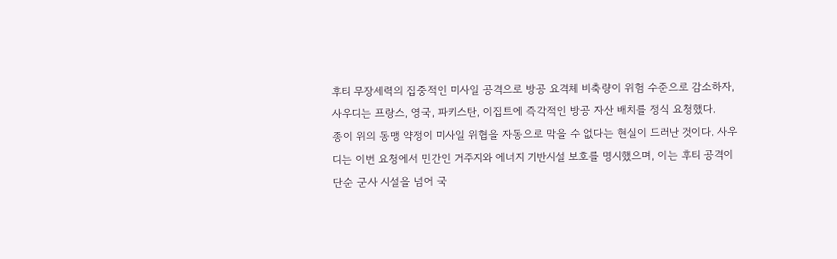후티 무장세력의 집중적인 미사일 공격으로 방공 요격체 비축량이 위험 수준으로 감소하자, 사우디는 프랑스, 영국, 파키스탄, 이집트에 즉각적인 방공 자산 배치를 정식 요청했다.
종이 위의 동맹 약정이 미사일 위협을 자동으로 막을 수 없다는 현실이 드러난 것이다. 사우디는 이번 요청에서 민간인 거주지와 에너지 기반시설 보호를 명시했으며, 이는 후티 공격이 단순 군사 시설을 넘어 국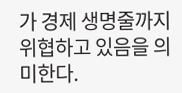가 경제 생명줄까지 위협하고 있음을 의미한다.